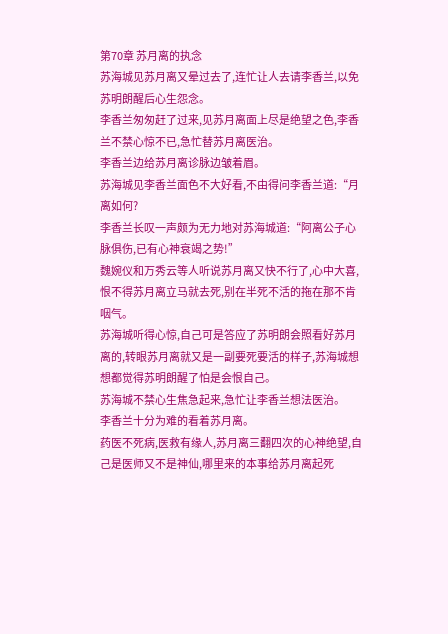第70章 苏月离的执念
苏海城见苏月离又晕过去了,连忙让人去请李香兰,以免苏明朗醒后心生怨念。
李香兰匆匆赶了过来,见苏月离面上尽是绝望之色,李香兰不禁心惊不已,急忙替苏月离医治。
李香兰边给苏月离诊脉边皱着眉。
苏海城见李香兰面色不大好看,不由得问李香兰道:“月离如何?
李香兰长叹一声颇为无力地对苏海城道:“阿离公子心脉俱伤,已有心神衰竭之势!”
魏婉仪和万秀云等人听说苏月离又快不行了,心中大喜,恨不得苏月离立马就去死,别在半死不活的拖在那不肯咽气。
苏海城听得心惊,自己可是答应了苏明朗会照看好苏月离的,转眼苏月离就又是一副要死要活的样子,苏海城想想都觉得苏明朗醒了怕是会恨自己。
苏海城不禁心生焦急起来,急忙让李香兰想法医治。
李香兰十分为难的看着苏月离。
药医不死病,医救有缘人,苏月离三翻四次的心神绝望,自己是医师又不是神仙,哪里来的本事给苏月离起死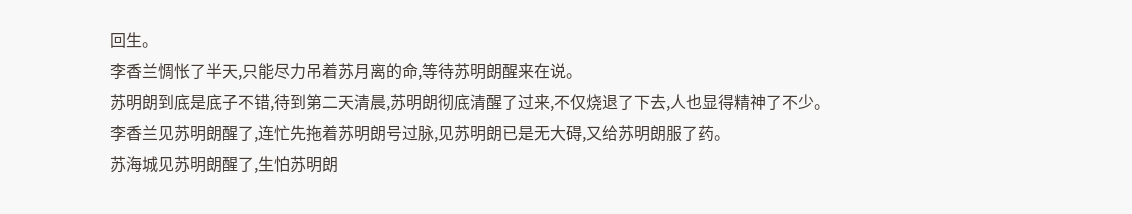回生。
李香兰惆怅了半天,只能尽力吊着苏月离的命,等待苏明朗醒来在说。
苏明朗到底是底子不错,待到第二天清晨,苏明朗彻底清醒了过来,不仅烧退了下去,人也显得精神了不少。
李香兰见苏明朗醒了,连忙先拖着苏明朗号过脉,见苏明朗已是无大碍,又给苏明朗服了药。
苏海城见苏明朗醒了,生怕苏明朗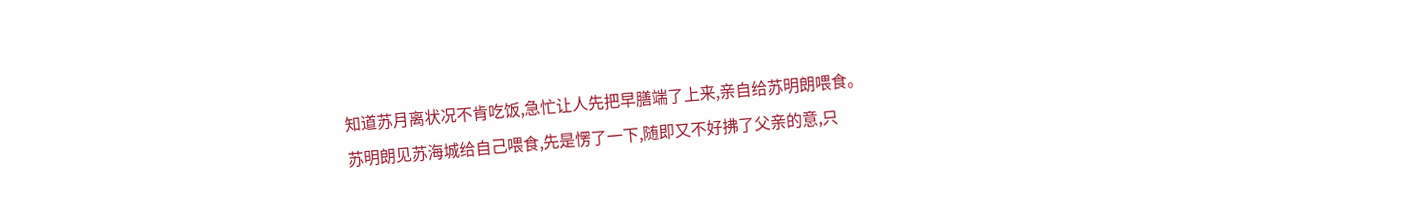知道苏月离状况不肯吃饭,急忙让人先把早膳端了上来,亲自给苏明朗喂食。
苏明朗见苏海城给自己喂食,先是愣了一下,随即又不好拂了父亲的意,只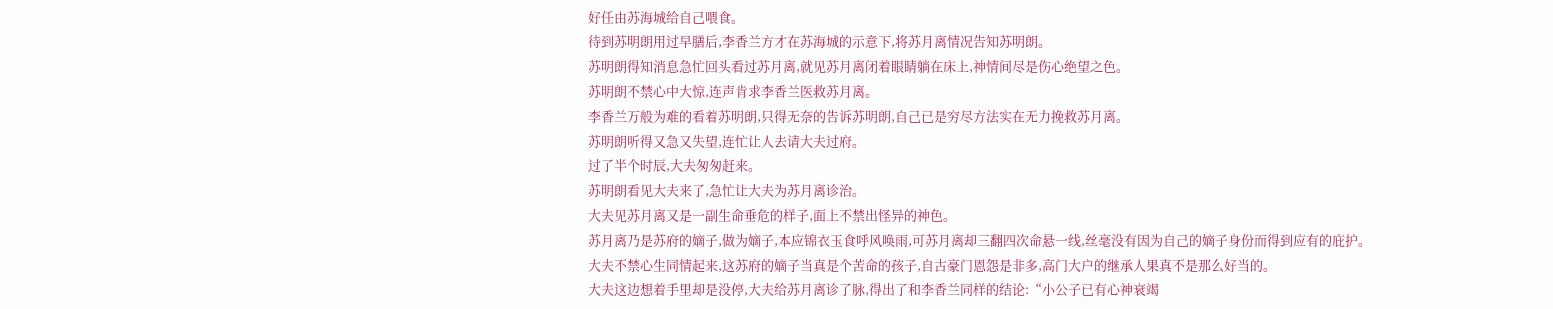好任由苏海城给自己喂食。
待到苏明朗用过早膳后,李香兰方才在苏海城的示意下,将苏月离情况告知苏明朗。
苏明朗得知消息急忙回头看过苏月离,就见苏月离闭着眼睛躺在床上,神情间尽是伤心绝望之色。
苏明朗不禁心中大惊,连声肯求李香兰医救苏月离。
李香兰万般为难的看着苏明朗,只得无奈的告诉苏明朗,自己已是穷尽方法实在无力挽救苏月离。
苏明朗听得又急又失望,连忙让人去请大夫过府。
过了半个时辰,大夫匆匆赶来。
苏明朗看见大夫来了,急忙让大夫为苏月离诊治。
大夫见苏月离又是一副生命垂危的样子,面上不禁出怪异的神色。
苏月离乃是苏府的嫡子,做为嫡子,本应锦衣玉食呼风唤雨,可苏月离却三翻四次命悬一线,丝毫没有因为自己的嫡子身份而得到应有的庇护。
大夫不禁心生同情起来,这苏府的嫡子当真是个苦命的孩子,自古豪门恩怨是非多,高门大户的继承人果真不是那么好当的。
大夫这边想着手里却是没停,大夫给苏月离诊了脉,得出了和李香兰同样的结论:“小公子已有心神衰竭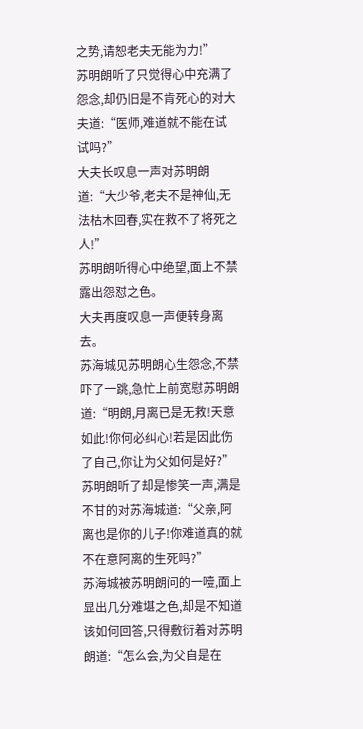之势,请恕老夫无能为力!”
苏明朗听了只觉得心中充满了怨念,却仍旧是不肯死心的对大夫道:“医师,难道就不能在试试吗?”
大夫长叹息一声对苏明朗道:“大少爷,老夫不是神仙,无法枯木回春,实在救不了将死之人!”
苏明朗听得心中绝望,面上不禁露出怨怼之色。
大夫再度叹息一声便转身离去。
苏海城见苏明朗心生怨念,不禁吓了一跳,急忙上前宽慰苏明朗道:“明朗,月离已是无救!天意如此!你何必纠心!若是因此伤了自己,你让为父如何是好?”
苏明朗听了却是惨笑一声,满是不甘的对苏海城道:“父亲,阿离也是你的儿子!你难道真的就不在意阿离的生死吗?”
苏海城被苏明朗问的一噎,面上显出几分难堪之色,却是不知道该如何回答,只得敷衍着对苏明朗道:“怎么会,为父自是在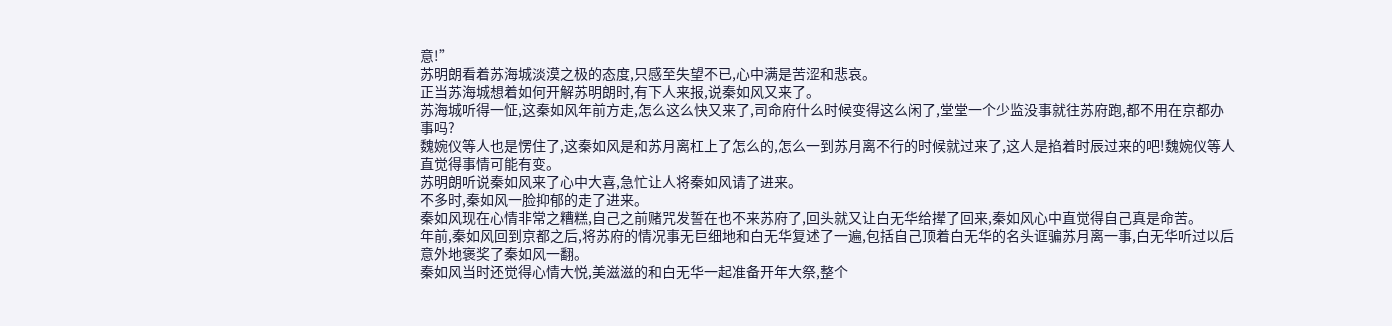意!”
苏明朗看着苏海城淡漠之极的态度,只感至失望不已,心中满是苦涩和悲哀。
正当苏海城想着如何开解苏明朗时,有下人来报,说秦如风又来了。
苏海城听得一怔,这秦如风年前方走,怎么这么快又来了,司命府什么时候变得这么闲了,堂堂一个少监没事就往苏府跑,都不用在京都办事吗?
魏婉仪等人也是愣住了,这秦如风是和苏月离杠上了怎么的,怎么一到苏月离不行的时候就过来了,这人是掐着时辰过来的吧!魏婉仪等人直觉得事情可能有变。
苏明朗听说秦如风来了心中大喜,急忙让人将秦如风请了进来。
不多时,秦如风一脸抑郁的走了进来。
秦如风现在心情非常之糟糕,自己之前赌咒发誓在也不来苏府了,回头就又让白无华给撵了回来,秦如风心中直觉得自己真是命苦。
年前,秦如风回到京都之后,将苏府的情况事无巨细地和白无华复述了一遍,包括自己顶着白无华的名头诓骗苏月离一事,白无华听过以后意外地褒奖了秦如风一翻。
秦如风当时还觉得心情大悦,美滋滋的和白无华一起准备开年大祭,整个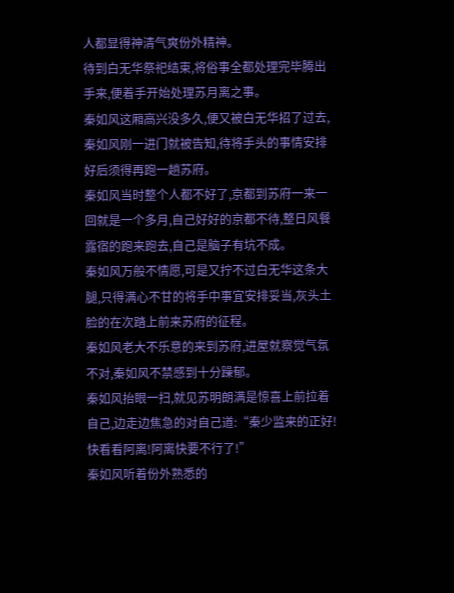人都显得神清气爽份外精神。
待到白无华祭祀结束,将俗事全都处理完毕腾出手来,便着手开始处理苏月离之事。
秦如风这厢高兴没多久,便又被白无华招了过去,秦如风刚一进门就被告知,待将手头的事情安排好后须得再跑一趟苏府。
秦如风当时整个人都不好了,京都到苏府一来一回就是一个多月,自己好好的京都不待,整日风餐露宿的跑来跑去,自己是脑子有坑不成。
秦如风万般不情愿,可是又拧不过白无华这条大腿,只得满心不甘的将手中事宜安排妥当,灰头土脸的在次踏上前来苏府的征程。
秦如风老大不乐意的来到苏府,进屋就察觉气氛不对,秦如风不禁感到十分躁郁。
秦如风抬眼一扫,就见苏明朗满是惊喜上前拉着自己,边走边焦急的对自己道:“秦少监来的正好!快看看阿离!阿离快要不行了!”
秦如风听着份外熟悉的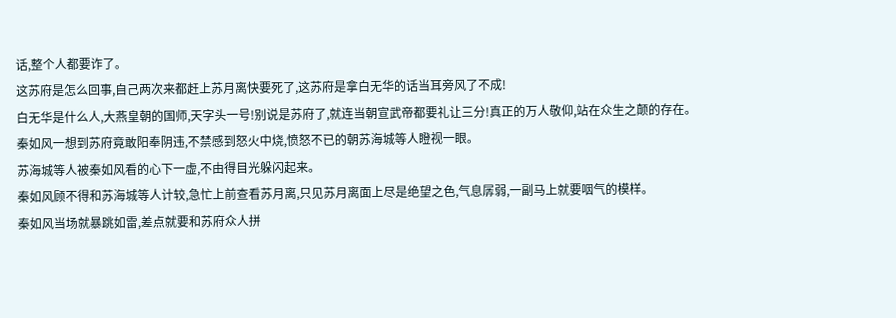话,整个人都要诈了。
这苏府是怎么回事,自己两次来都赶上苏月离快要死了,这苏府是拿白无华的话当耳旁风了不成!
白无华是什么人,大燕皇朝的国师,天字头一号!别说是苏府了,就连当朝宣武帝都要礼让三分!真正的万人敬仰,站在众生之颠的存在。
秦如风一想到苏府竟敢阳奉阴违,不禁感到怒火中烧,愤怒不已的朝苏海城等人瞪视一眼。
苏海城等人被秦如风看的心下一虚,不由得目光躲闪起来。
秦如风顾不得和苏海城等人计较,急忙上前查看苏月离,只见苏月离面上尽是绝望之色,气息孱弱,一副马上就要咽气的模样。
秦如风当场就暴跳如雷,差点就要和苏府众人拼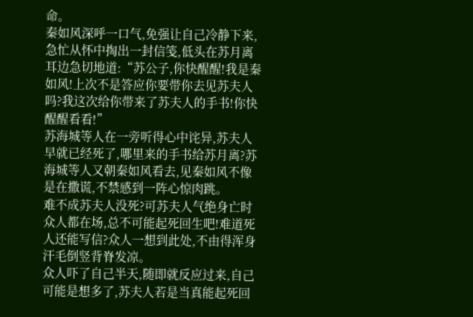命。
秦如风深呼一口气,免强让自己冷静下来,急忙从怀中掏出一封信笺,低头在苏月离耳边急切地道:“苏公子,你快醒醒!我是秦如风!上次不是答应你要带你去见苏夫人吗?我这次给你带来了苏夫人的手书!你快醒醒看看!”
苏海城等人在一旁听得心中诧异,苏夫人早就已经死了,哪里来的手书给苏月离?苏海城等人又朝秦如风看去,见秦如风不像是在撒谎,不禁感到一阵心惊肉跳。
难不成苏夫人没死?可苏夫人气绝身亡时众人都在场,总不可能起死回生吧!难道死人还能写信?众人一想到此处,不由得浑身汗毛倒竖背脊发凉。
众人吓了自己半天,随即就反应过来,自己可能是想多了,苏夫人若是当真能起死回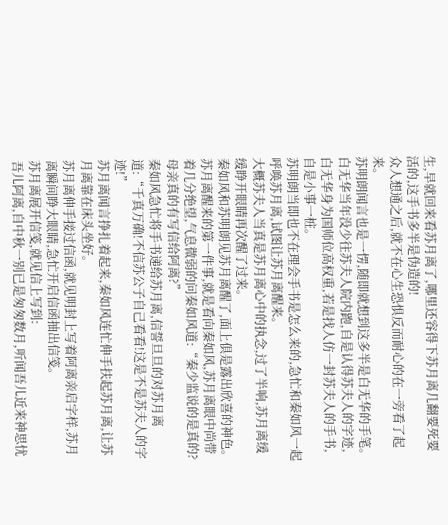生,早就回来看苏月离了,哪里还容得下苏月离几翻要死要活的,这手书多半是伪造的!
众人想通之后,就不在心生恐惧反而耐心的在一旁看了起来。
苏明朗闻言也是一愣,随即就想到这多半是白无华的手笔。
白无华当年没少往苏夫人院内跑,自是认得苏夫人的字迹,白无华身为国师位高权重,若是找人仿一封苏夫人的手书,自是小事一桩。
苏明朗当即也不在理会手书是怎么来的,急忙和秦如风一起呼唤苏月离,试图让苏月离醒来。
大概苏夫人当真是苏月离心中的执念,过了半响,苏月离缓缓睁开眼睛再次醒了过来。
秦如风和苏明朗见苏月离醒了,面上俱是露出欣喜的神色。
苏月离醒来的第一件事,就是看向秦如风,苏月离眼中尚带着几分绝望,气息微弱的问秦如风道:“秦少监说的是真的?母亲真的有写信给阿离?”
秦如风急忙将手书递给苏月离,信誓旦旦的对苏月离道:“千真万确!不信苏公子自己看看!这是不是苏夫人的字迹!”
苏月离闻言挣扎着起来,秦如风连忙伸手扶起苏月离,让苏月离靠在床头坐好。
苏月离伸手接过信函,就见明封上写着阿离亲启字样,苏月离瞬间睁大眼睛,急忙开启信函抽出信笺。
苏月离展开信笺,就见信上写到:
吾儿阿离,自中秋一别已是匆匆数月,听闻吾儿近来神思忧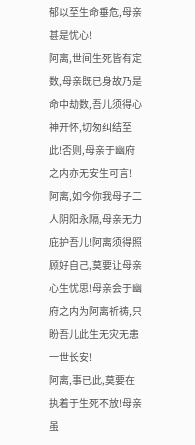郁以至生命垂危,母亲甚是忧心!
阿离,世间生死皆有定数,母亲既已身故乃是命中劫数,吾儿须得心神开怀,切匆纠结至此!否则,母亲于幽府之内亦无安生可言!
阿离,如今你我母子二人阴阳永隔,母亲无力庇护吾儿!阿离须得照顾好自己,莫要让母亲心生忧思!母亲会于幽府之内为阿离祈祷,只盼吾儿此生无灾无患一世长安!
阿离,事已此,莫要在执着于生死不放!母亲虽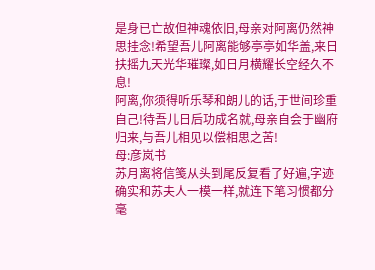是身已亡故但神魂依旧,母亲对阿离仍然神思挂念!希望吾儿阿离能够亭亭如华盖,来日扶摇九天光华璀璨,如日月横耀长空经久不息!
阿离,你须得听乐琴和朗儿的话,于世间珍重自己!待吾儿日后功成名就,母亲自会于幽府归来,与吾儿相见以偿相思之苦!
母:彦岚书
苏月离将信笺从头到尾反复看了好遍,字迹确实和苏夫人一模一样,就连下笔习惯都分毫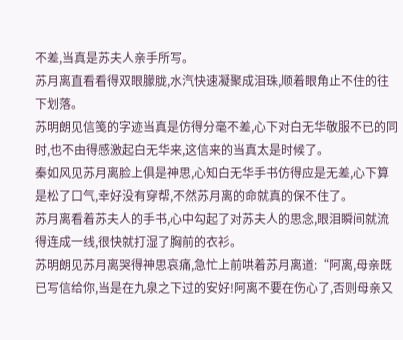不差,当真是苏夫人亲手所写。
苏月离直看看得双眼朦胧,水汽快速凝聚成泪珠,顺着眼角止不住的往下划落。
苏明朗见信笺的字迹当真是仿得分毫不差,心下对白无华敬服不已的同时,也不由得感激起白无华来,这信来的当真太是时候了。
秦如风见苏月离脸上俱是神思,心知白无华手书仿得应是无差,心下算是松了口气,幸好没有穿帮,不然苏月离的命就真的保不住了。
苏月离看着苏夫人的手书,心中勾起了对苏夫人的思念,眼泪瞬间就流得连成一线,很快就打湿了胸前的衣衫。
苏明朗见苏月离哭得神思哀痛,急忙上前哄着苏月离道:“阿离,母亲既已写信给你,当是在九泉之下过的安好!阿离不要在伤心了,否则母亲又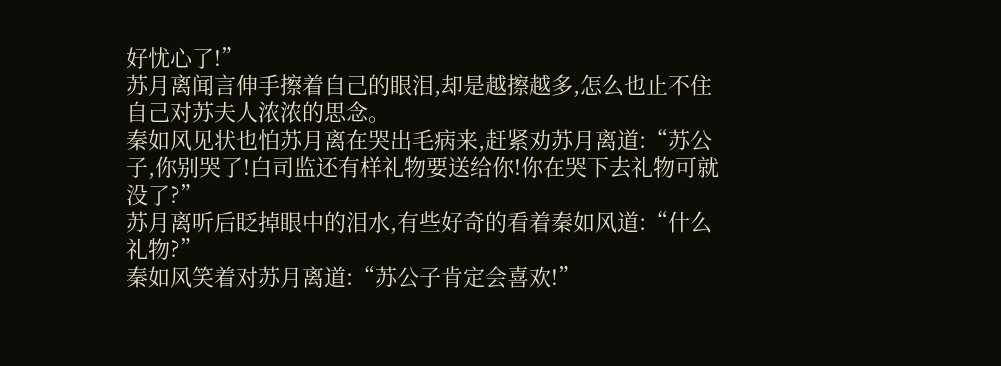好忧心了!”
苏月离闻言伸手擦着自己的眼泪,却是越擦越多,怎么也止不住自己对苏夫人浓浓的思念。
秦如风见状也怕苏月离在哭出毛病来,赶紧劝苏月离道:“苏公子,你别哭了!白司监还有样礼物要送给你!你在哭下去礼物可就没了?”
苏月离听后眨掉眼中的泪水,有些好奇的看着秦如风道:“什么礼物?”
秦如风笑着对苏月离道:“苏公子肯定会喜欢!”